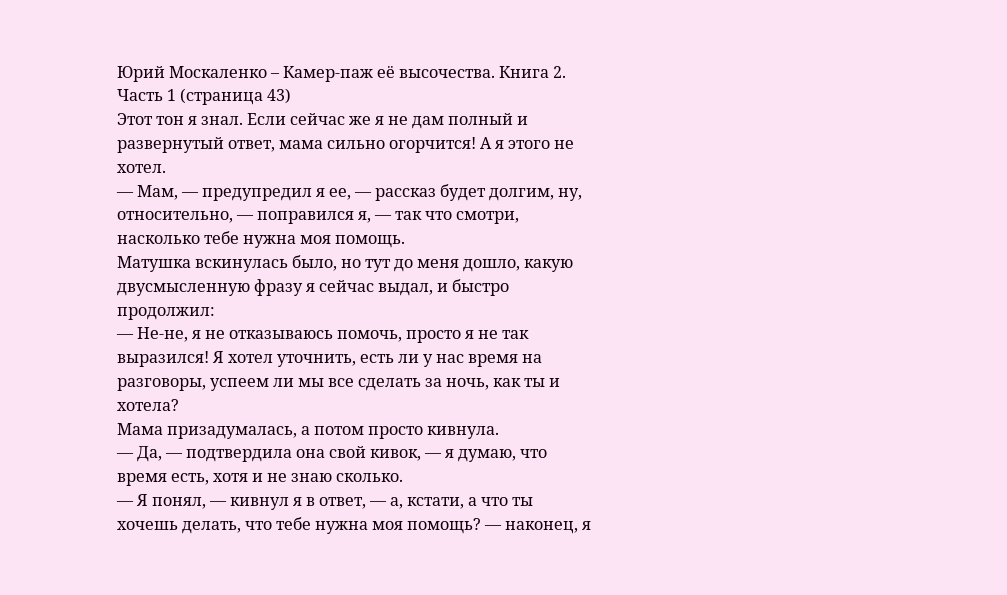Юрий Москаленко – Камер-паж её высочества. Книга 2. Часть 1 (страница 43)
Этот тон я знал. Если сейчас же я не дам полный и развернутый ответ, мама сильно огорчится! А я этого не хотел.
— Мам, — предупредил я ее, — рассказ будет долгим, ну, относительно, — поправился я, — так что смотри, насколько тебе нужна моя помощь.
Матушка вскинулась было, но тут до меня дошло, какую двусмысленную фразу я сейчас выдал, и быстро продолжил:
— Не-не, я не отказываюсь помочь, просто я не так выразился! Я хотел уточнить, есть ли у нас время на разговоры, успеем ли мы все сделать за ночь, как ты и хотела?
Мама призадумалась, а потом просто кивнула.
— Да, — подтвердила она свой кивок, — я думаю, что время есть, хотя и не знаю сколько.
— Я понял, — кивнул я в ответ, — а, кстати, а что ты хочешь делать, что тебе нужна моя помощь? — наконец, я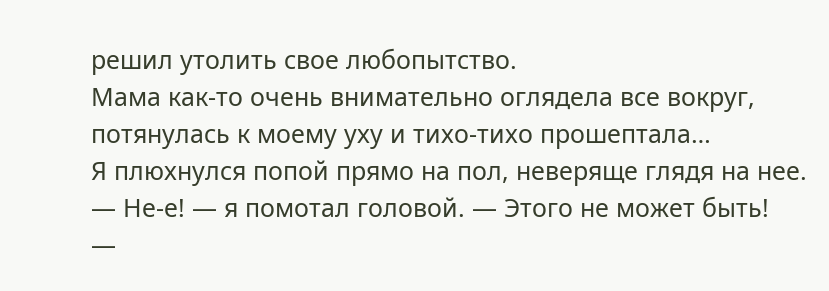решил утолить свое любопытство.
Мама как-то очень внимательно оглядела все вокруг, потянулась к моему уху и тихо-тихо прошептала…
Я плюхнулся попой прямо на пол, неверяще глядя на нее.
— Не-е! — я помотал головой. — Этого не может быть!
—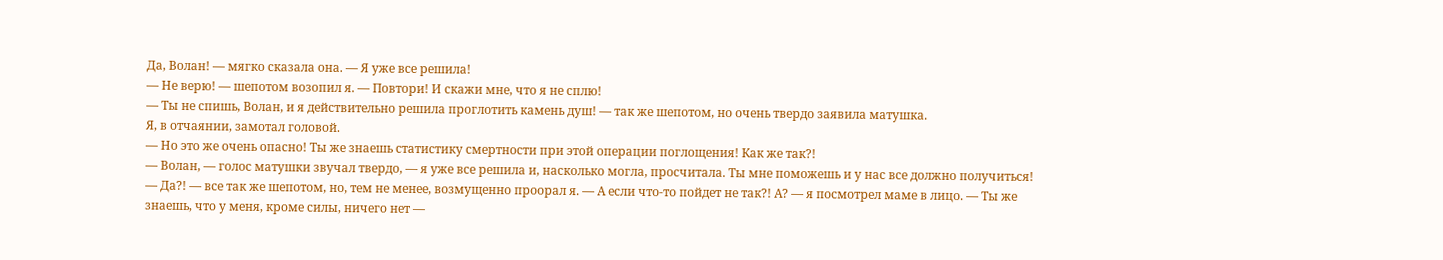Да, Волан! — мягко сказала она. — Я уже все решила!
— Не верю! — шепотом возопил я. — Повтори! И скажи мне, что я не сплю!
— Ты не спишь, Волан, и я действительно решила проглотить камень душ! — так же шепотом, но очень твердо заявила матушка.
Я, в отчаянии, замотал головой.
— Но это же очень опасно! Ты же знаешь статистику смертности при этой операции поглощения! Как же так?!
— Волан, — голос матушки звучал твердо, — я уже все решила и, насколько могла, просчитала. Ты мне поможешь и у нас все должно получиться!
— Да?! — все так же шепотом, но, тем не менее, возмущенно проорал я. — А если что-то пойдет не так?! А? — я посмотрел маме в лицо. — Ты же знаешь, что у меня, кроме силы, ничего нет —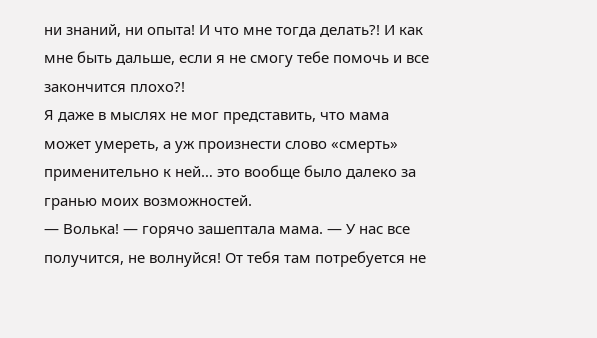ни знаний, ни опыта! И что мне тогда делать?! И как мне быть дальше, если я не смогу тебе помочь и все закончится плохо?!
Я даже в мыслях не мог представить, что мама может умереть, а уж произнести слово «смерть» применительно к ней… это вообще было далеко за гранью моих возможностей.
— Волька! — горячо зашептала мама. — У нас все получится, не волнуйся! От тебя там потребуется не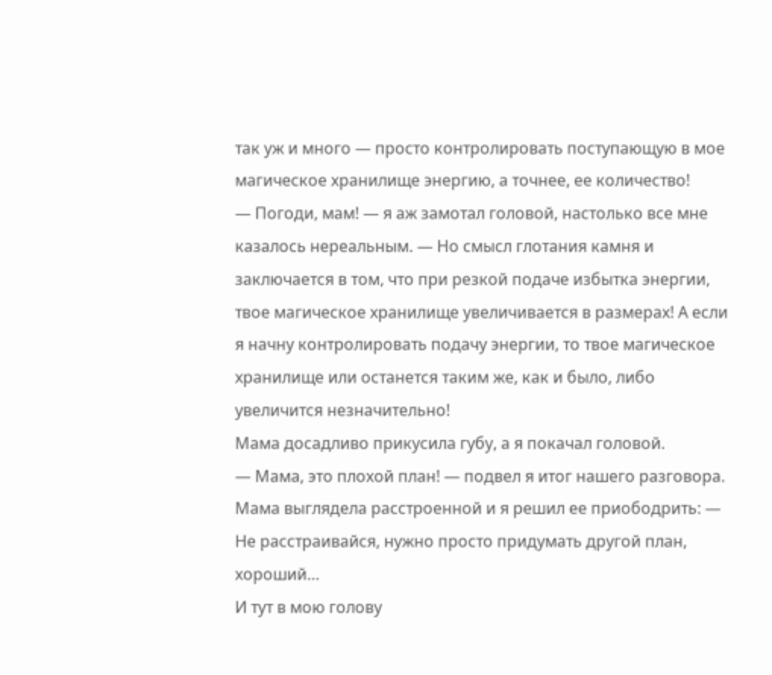так уж и много — просто контролировать поступающую в мое магическое хранилище энергию, а точнее, ее количество!
— Погоди, мам! — я аж замотал головой, настолько все мне казалось нереальным. — Но смысл глотания камня и заключается в том, что при резкой подаче избытка энергии, твое магическое хранилище увеличивается в размерах! А если я начну контролировать подачу энергии, то твое магическое хранилище или останется таким же, как и было, либо увеличится незначительно!
Мама досадливо прикусила губу, а я покачал головой.
— Мама, это плохой план! — подвел я итог нашего разговора. Мама выглядела расстроенной и я решил ее приободрить: — Не расстраивайся, нужно просто придумать другой план, хороший…
И тут в мою голову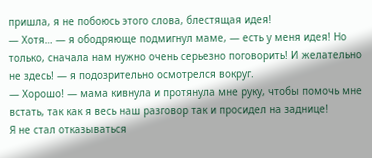пришла, я не побоюсь этого слова, блестящая идея!
— Хотя… — я ободряюще подмигнул маме, — есть у меня идея! Но только, сначала нам нужно очень серьезно поговорить! И желательно не здесь! — я подозрительно осмотрелся вокруг.
— Хорошо! — мама кивнула и протянула мне руку, чтобы помочь мне встать, так как я весь наш разговор так и просидел на заднице!
Я не стал отказываться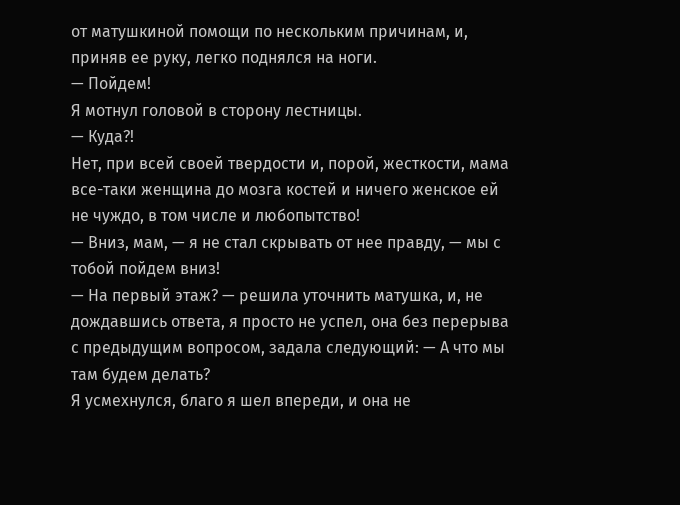от матушкиной помощи по нескольким причинам, и, приняв ее руку, легко поднялся на ноги.
— Пойдем!
Я мотнул головой в сторону лестницы.
— Куда?!
Нет, при всей своей твердости и, порой, жесткости, мама все-таки женщина до мозга костей и ничего женское ей не чуждо, в том числе и любопытство!
— Вниз, мам, — я не стал скрывать от нее правду, — мы с тобой пойдем вниз!
— На первый этаж? — решила уточнить матушка, и, не дождавшись ответа, я просто не успел, она без перерыва с предыдущим вопросом, задала следующий: — А что мы там будем делать?
Я усмехнулся, благо я шел впереди, и она не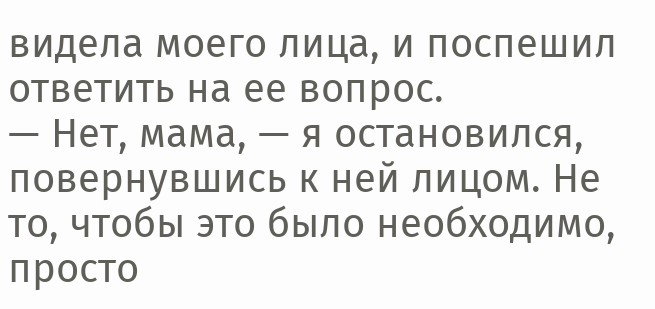видела моего лица, и поспешил ответить на ее вопрос.
— Нет, мама, — я остановился, повернувшись к ней лицом. Не то, чтобы это было необходимо, просто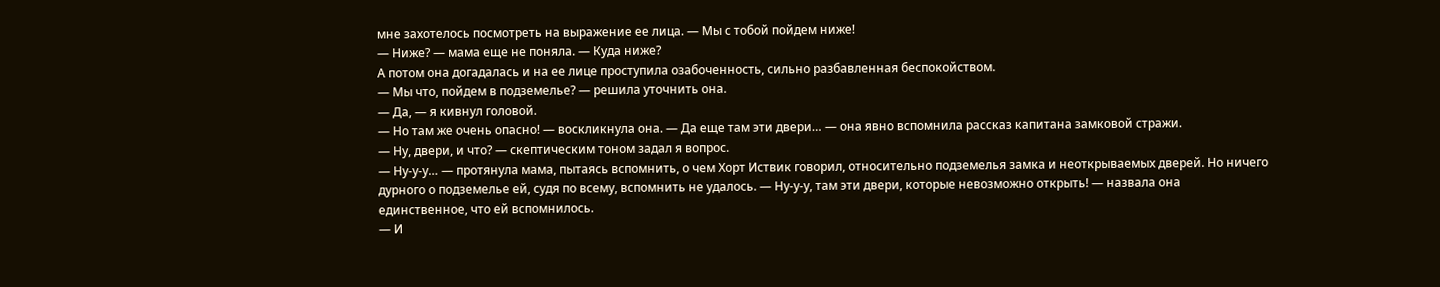мне захотелось посмотреть на выражение ее лица. — Мы с тобой пойдем ниже!
— Ниже? — мама еще не поняла. — Куда ниже?
А потом она догадалась и на ее лице проступила озабоченность, сильно разбавленная беспокойством.
— Мы что, пойдем в подземелье? — решила уточнить она.
— Да, — я кивнул головой.
— Но там же очень опасно! — воскликнула она. — Да еще там эти двери… — она явно вспомнила рассказ капитана замковой стражи.
— Ну, двери, и что? — скептическим тоном задал я вопрос.
— Ну-у-у… — протянула мама, пытаясь вспомнить, о чем Хорт Иствик говорил, относительно подземелья замка и неоткрываемых дверей. Но ничего дурного о подземелье ей, судя по всему, вспомнить не удалось. — Ну-у-у, там эти двери, которые невозможно открыть! — назвала она единственное, что ей вспомнилось.
— И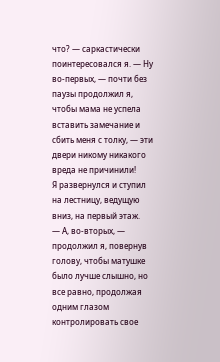что? — саркастически поинтересовался я. — Ну во-первых, — почти без паузы продолжил я, чтобы мама не успела вставить замечание и сбить меня с толку, — эти двери никому никакого вреда не причинили!
Я развернулся и ступил на лестницу, ведущую вниз, на первый этаж.
— А, во-вторых, — продолжил я, повернув голову, чтобы матушке было лучше слышно, но все равно, продолжая одним глазом контролировать свое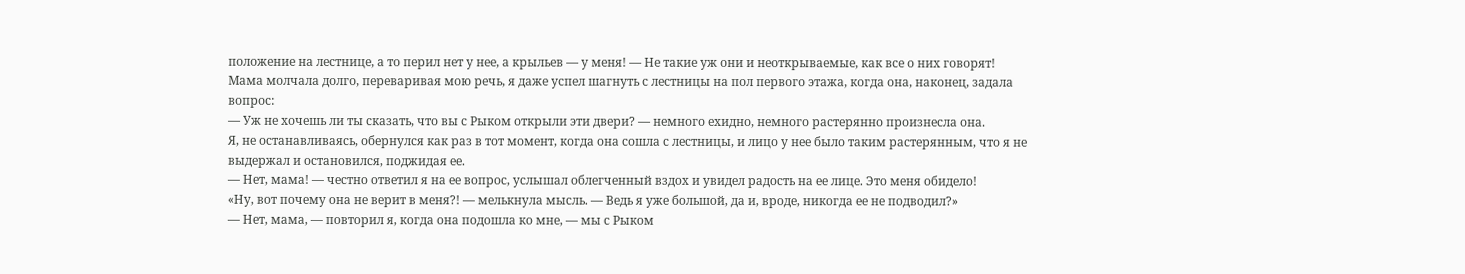положение на лестнице, а то перил нет у нее, а крыльев — у меня! — Не такие уж они и неоткрываемые, как все о них говорят!
Мама молчала долго, переваривая мою речь, я даже успел шагнуть с лестницы на пол первого этажа, когда она, наконец, задала вопрос:
— Уж не хочешь ли ты сказать, что вы с Рыком открыли эти двери? — немного ехидно, немного растерянно произнесла она.
Я, не останавливаясь, обернулся как раз в тот момент, когда она сошла с лестницы, и лицо у нее было таким растерянным, что я не выдержал и остановился, поджидая ее.
— Нет, мама! — честно ответил я на ее вопрос, услышал облегченный вздох и увидел радость на ее лице. Это меня обидело!
«Ну, вот почему она не верит в меня?! — мелькнула мысль. — Ведь я уже большой, да и, вроде, никогда ее не подводил?»
— Нет, мама, — повторил я, когда она подошла ко мне, — мы с Рыком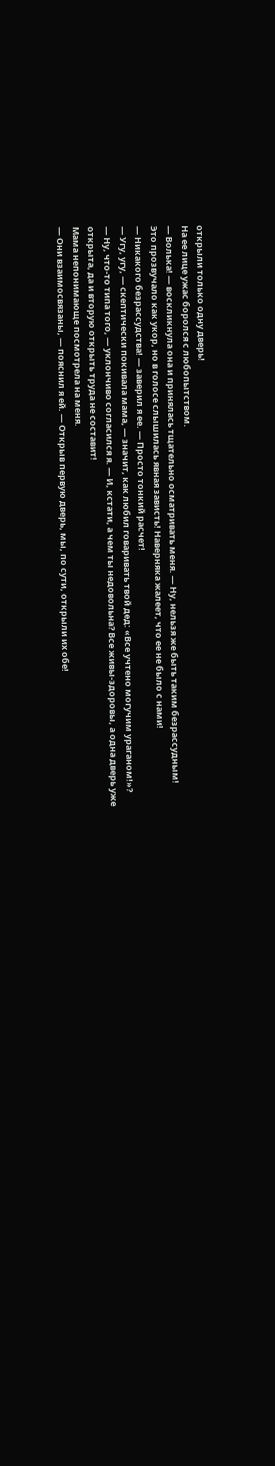открыли только одну дверь!
На ее лице ужас боролся с любопытством.
— Волька! — воскликнула она и принялась тщательно осматривать меня. — Ну, нельзя же быть таким безрассудным!
Это прозвучало как укор, но в голосе слышилась явная зависть! Наверняка жалеет, что ее не было с нами!
— Никакого безрассудства! — заверил я ее. — Просто тонкий расчет!
— Угу, угу, — скептически покивала мама, — значит, как любил говаривать твой дед: «Все учтено могучим ураганом!»?
— Ну, что-то типа того, — уклончиво согласился я. — И, кстати, а чем ты недовольна? Все живы-здоровы, а одна дверь уже открыта, да и вторую открыть труда не составит!
Мама непонимающе посмотрела на меня.
— Они взаимосвязаны, — пояснил я ей. — Открыв первую дверь, мы, по сути, открыли их обе!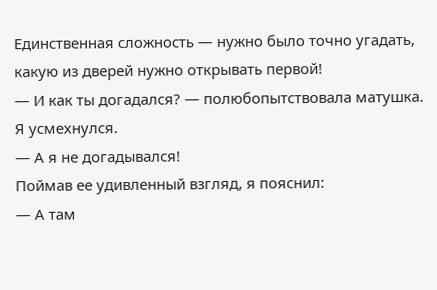Единственная сложность — нужно было точно угадать, какую из дверей нужно открывать первой!
— И как ты догадался? — полюбопытствовала матушка.
Я усмехнулся.
— А я не догадывался!
Поймав ее удивленный взгляд, я пояснил:
— А там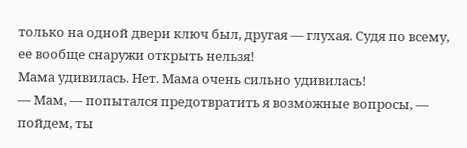только на одной двери ключ был, другая — глухая. Судя по всему, ее вообще снаружи открыть нельзя!
Мама удивилась. Нет. Мама очень сильно удивилась!
— Мам, — попытался предотвратить я возможные вопросы, — пойдем, ты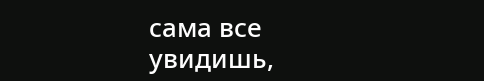сама все увидишь,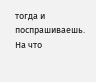тогда и поспрашиваешь. На что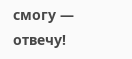смогу — отвечу!